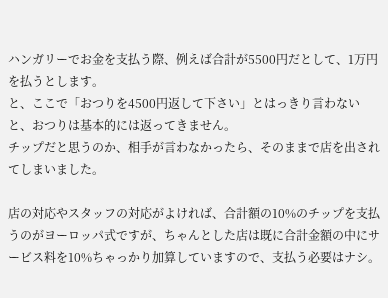ハンガリーでお金を支払う際、例えば合計が5500円だとして、1万円を払うとします。
と、ここで「おつりを4500円返して下さい」とはっきり言わないと、おつりは基本的には返ってきません。
チップだと思うのか、相手が言わなかったら、そのままで店を出されてしまいました。

店の対応やスタッフの対応がよければ、合計額の10%のチップを支払うのがヨーロッパ式ですが、ちゃんとした店は既に合計金額の中にサービス料を10%ちゃっかり加算していますので、支払う必要はナシ。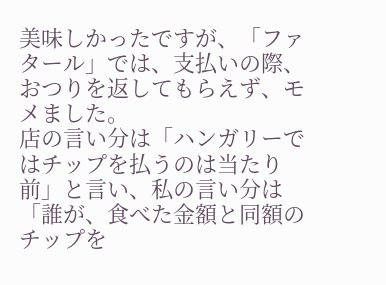美味しかったですが、「ファタール」では、支払いの際、おつりを返してもらえず、モメました。
店の言い分は「ハンガリーではチップを払うのは当たり前」と言い、私の言い分は「誰が、食べた金額と同額のチップを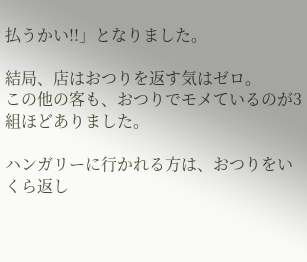払うかい!!」となりました。

結局、店はおつりを返す気はゼロ。
この他の客も、おつりでモメているのが3組ほどありました。

ハンガリーに行かれる方は、おつりをいくら返し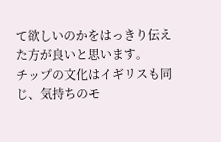て欲しいのかをはっきり伝えた方が良いと思います。
チップの文化はイギリスも同じ、気持ちのモ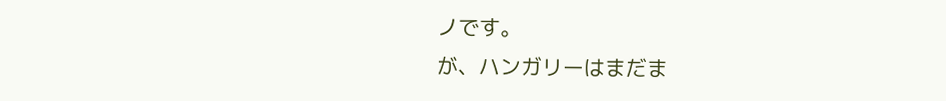ノです。
が、ハンガリーはまだま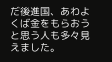だ後進国、あわよくば金をもらおうと思う人も多々見えました。